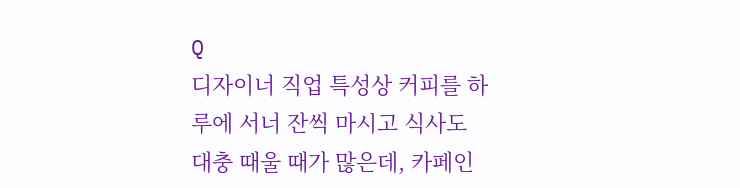Q
디자이너 직업 특성상 커피를 하루에 서너 잔씩 마시고 식사도 대충 때울 때가 많은데, 카페인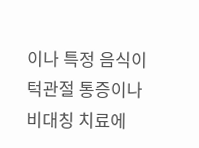이나 특정 음식이 턱관절 통증이나 비대칭 치료에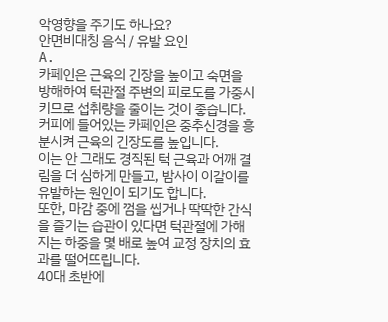악영향을 주기도 하나요?
안면비대칭 음식 / 유발 요인
A.
카페인은 근육의 긴장을 높이고 숙면을 방해하여 턱관절 주변의 피로도를 가중시키므로 섭취량을 줄이는 것이 좋습니다.
커피에 들어있는 카페인은 중추신경을 흥분시켜 근육의 긴장도를 높입니다.
이는 안 그래도 경직된 턱 근육과 어깨 결림을 더 심하게 만들고, 밤사이 이갈이를 유발하는 원인이 되기도 합니다.
또한, 마감 중에 껌을 씹거나 딱딱한 간식을 즐기는 습관이 있다면 턱관절에 가해지는 하중을 몇 배로 높여 교정 장치의 효과를 떨어뜨립니다.
40대 초반에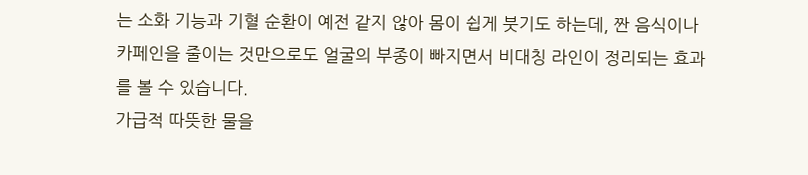는 소화 기능과 기혈 순환이 예전 같지 않아 몸이 쉽게 붓기도 하는데, 짠 음식이나 카페인을 줄이는 것만으로도 얼굴의 부종이 빠지면서 비대칭 라인이 정리되는 효과를 볼 수 있습니다.
가급적 따뜻한 물을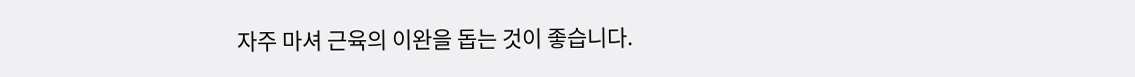자주 마셔 근육의 이완을 돕는 것이 좋습니다.